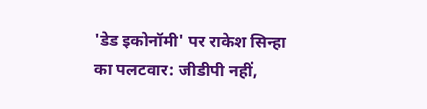'डेड इकोनॉमी' पर राकेश सिन्हा का पलटवार: जीडीपी नहीं,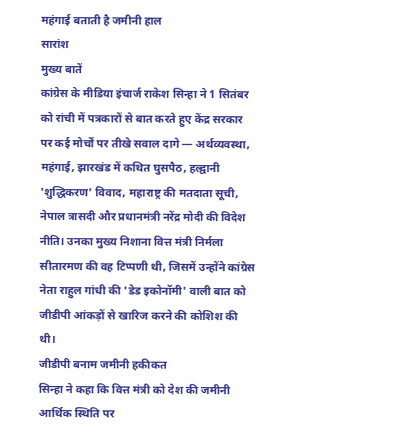महंगाई बताती है जमीनी हाल
सारांश
मुख्य बातें
कांग्रेस के मीडिया इंचार्ज राकेश सिन्हा ने 1 सितंबर को रांची में पत्रकारों से बात करते हुए केंद्र सरकार पर कई मोर्चों पर तीखे सवाल दागे — अर्थव्यवस्था, महंगाई, झारखंड में कथित घुसपैठ, हल्द्वानी 'शुद्धिकरण' विवाद, महाराष्ट्र की मतदाता सूची, नेपाल त्रासदी और प्रधानमंत्री नरेंद्र मोदी की विदेश नीति। उनका मुख्य निशाना वित्त मंत्री निर्मला सीतारमण की वह टिप्पणी थी, जिसमें उन्होंने कांग्रेस नेता राहुल गांधी की 'डेड इकोनॉमी' वाली बात को जीडीपी आंकड़ों से खारिज करने की कोशिश की थी।
जीडीपी बनाम जमीनी हकीकत
सिन्हा ने कहा कि वित्त मंत्री को देश की जमीनी आर्थिक स्थिति पर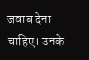जवाब देना चाहिए। उनके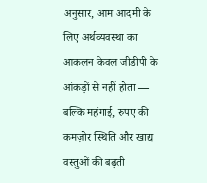अनुसार, आम आदमी के लिए अर्थव्यवस्था का आकलन केवल जीडीपी के आंकड़ों से नहीं होता — बल्कि महंगाई, रुपए की कमज़ोर स्थिति और खाद्य वस्तुओं की बढ़ती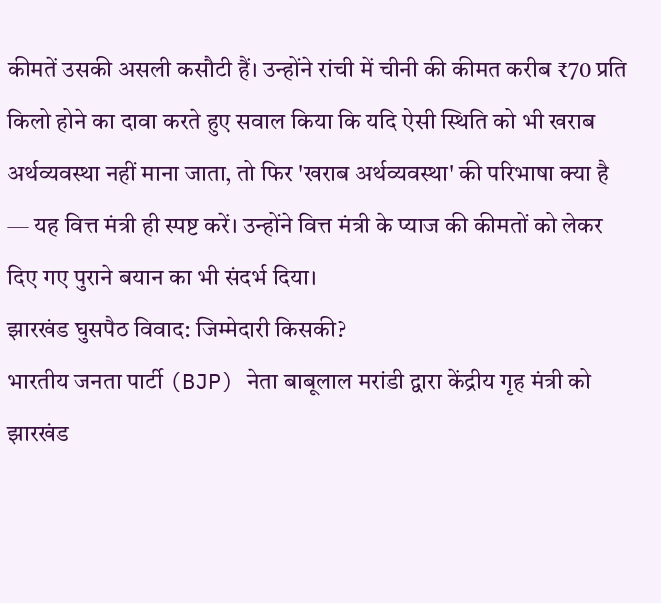कीमतें उसकी असली कसौटी हैं। उन्होंने रांची में चीनी की कीमत करीब ₹70 प्रति किलो होने का दावा करते हुए सवाल किया कि यदि ऐसी स्थिति को भी खराब अर्थव्यवस्था नहीं माना जाता, तो फिर 'खराब अर्थव्यवस्था' की परिभाषा क्या है — यह वित्त मंत्री ही स्पष्ट करें। उन्होंने वित्त मंत्री के प्याज की कीमतों को लेकर दिए गए पुराने बयान का भी संदर्भ दिया।
झारखंड घुसपैठ विवाद: जिम्मेदारी किसकी?
भारतीय जनता पार्टी (BJP) नेता बाबूलाल मरांडी द्वारा केंद्रीय गृह मंत्री को झारखंड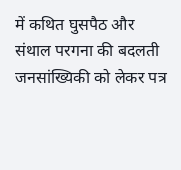में कथित घुसपैठ और संथाल परगना की बदलती जनसांख्यिकी को लेकर पत्र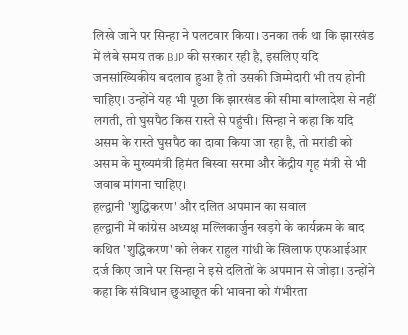लिखे जाने पर सिन्हा ने पलटवार किया। उनका तर्क था कि झारखंड में लंबे समय तक BJP की सरकार रही है, इसलिए यदि जनसांख्यिकीय बदलाव हुआ है तो उसकी जिम्मेदारी भी तय होनी चाहिए। उन्होंने यह भी पूछा कि झारखंड की सीमा बांग्लादेश से नहीं लगती, तो घुसपैठ किस रास्ते से पहुंची। सिन्हा ने कहा कि यदि असम के रास्ते घुसपैठ का दावा किया जा रहा है, तो मरांडी को असम के मुख्यमंत्री हिमंत बिस्वा सरमा और केंद्रीय गृह मंत्री से भी जवाब मांगना चाहिए।
हल्द्वानी 'शुद्धिकरण' और दलित अपमान का सवाल
हल्द्वानी में कांग्रेस अध्यक्ष मल्लिकार्जुन खड़गे के कार्यक्रम के बाद कथित 'शुद्धिकरण' को लेकर राहुल गांधी के खिलाफ एफआईआर दर्ज किए जाने पर सिन्हा ने इसे दलितों के अपमान से जोड़ा। उन्होंने कहा कि संविधान छुआछूत की भावना को गंभीरता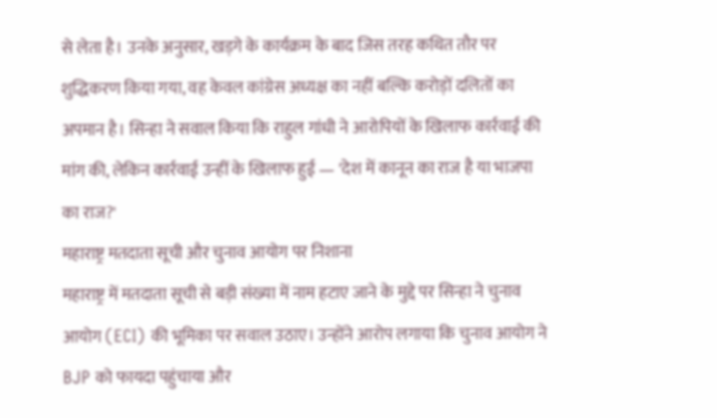से लेता है। उनके अनुसार, खड़गे के कार्यक्रम के बाद जिस तरह कथित तौर पर शुद्धिकरण किया गया, वह केवल कांग्रेस अध्यक्ष का नहीं बल्कि करोड़ों दलितों का अपमान है। सिन्हा ने सवाल किया कि राहुल गांधी ने आरोपियों के खिलाफ कार्रवाई की मांग की, लेकिन कार्रवाई उन्हीं के खिलाफ हुई — 'देश में कानून का राज है या भाजपा का राज?'
महाराष्ट्र मतदाता सूची और चुनाव आयोग पर निशाना
महाराष्ट्र में मतदाता सूची से बड़ी संख्या में नाम हटाए जाने के मुद्दे पर सिन्हा ने चुनाव आयोग (ECI) की भूमिका पर सवाल उठाए। उन्होंने आरोप लगाया कि चुनाव आयोग ने BJP को फायदा पहुंचाया और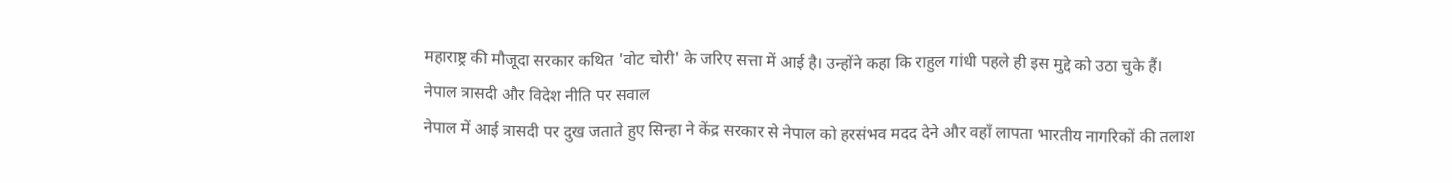महाराष्ट्र की मौजूदा सरकार कथित 'वोट चोरी' के जरिए सत्ता में आई है। उन्होंने कहा कि राहुल गांधी पहले ही इस मुद्दे को उठा चुके हैं।
नेपाल त्रासदी और विदेश नीति पर सवाल
नेपाल में आई त्रासदी पर दुख जताते हुए सिन्हा ने केंद्र सरकार से नेपाल को हरसंभव मदद देने और वहाँ लापता भारतीय नागरिकों की तलाश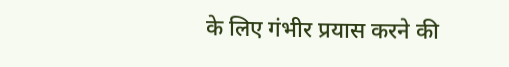के लिए गंभीर प्रयास करने की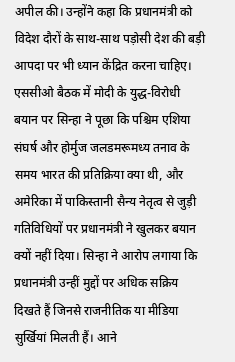अपील की। उन्होंने कहा कि प्रधानमंत्री को विदेश दौरों के साथ-साथ पड़ोसी देश की बड़ी आपदा पर भी ध्यान केंद्रित करना चाहिए। एससीओ बैठक में मोदी के युद्ध-विरोधी बयान पर सिन्हा ने पूछा कि पश्चिम एशिया संघर्ष और होर्मुज जलडमरूमध्य तनाव के समय भारत की प्रतिक्रिया क्या थी, और अमेरिका में पाकिस्तानी सैन्य नेतृत्व से जुड़ी गतिविधियों पर प्रधानमंत्री ने खुलकर बयान क्यों नहीं दिया। सिन्हा ने आरोप लगाया कि प्रधानमंत्री उन्हीं मुद्दों पर अधिक सक्रिय दिखते हैं जिनसे राजनीतिक या मीडिया सुर्खियां मिलती हैं। आने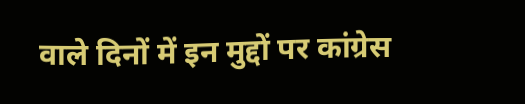वाले दिनों में इन मुद्दों पर कांग्रेस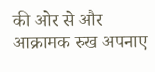की ओर से और आक्रामक रुख अपनाए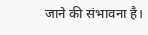जाने की संभावना है।